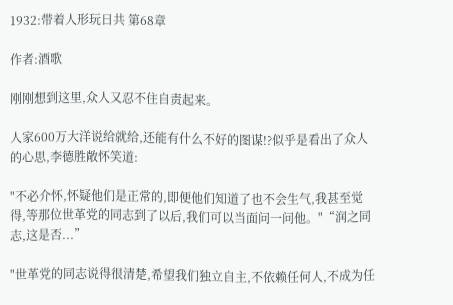1932:带着人形玩日共 第68章

作者:酒歌

刚刚想到这里,众人又忍不住自责起来。

人家600万大洋说给就给,还能有什么不好的图谋!?似乎是看出了众人的心思,李德胜敞怀笑道:

"不必介怀,怀疑他们是正常的,即便他们知道了也不会生气,我甚至觉得,等那位世革党的同志到了以后,我们可以当面问一问他。"“润之同志,这是否...”

"世革党的同志说得很清楚,希望我们独立自主,不依赖任何人,不成为任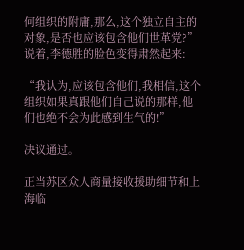何组织的附庸,那么,这个独立自主的对象,是否也应该包含他们世革党?”说着,李德胜的脸色变得肃然起来:

“我认为,应该包含他们,我相信,这个组织如果真跟他们自己说的那样,他们也绝不会为此感到生气的!”

决议通过。

正当苏区众人商量接收援助细节和上海临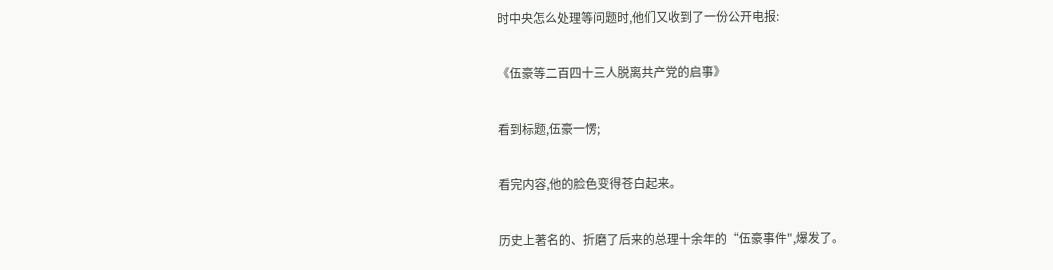时中央怎么处理等问题时,他们又收到了一份公开电报:

《伍豪等二百四十三人脱离共产党的启事》

看到标题,伍豪一愣;

看完内容,他的脸色变得苍白起来。

历史上著名的、折磨了后来的总理十余年的“伍豪事件",爆发了。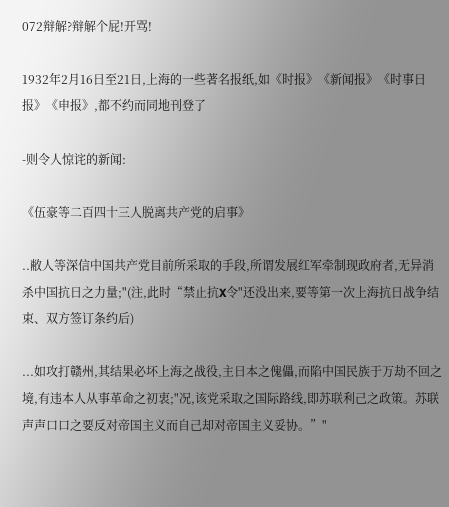072辩解?辩解个屁!开骂!

1932年2月16日至21日,上海的一些著名报纸,如《时报》《新闻报》《时事日报》《申报》,都不约而同地刊登了

-则令人惊诧的新闻:

《伍豪等二百四十三人脱离共产党的启事》

..敝人等深信中国共产党目前所采取的手段,所谓发展红军牵制现政府者,无异消杀中国抗日之力量;"(注,此时“禁止抗X令"还没出来,要等第一次上海抗日战争结束、双方签订条约后)

...如攻打赣州,其结果必坏上海之战役,主日本之傀儡,而陷中国民族于万劫不回之境,有违本人从事革命之初衷;"况,该党采取之国际路线,即苏联利己之政策。苏联声声口口之要反对帝国主义而自己却对帝国主义妥协。”"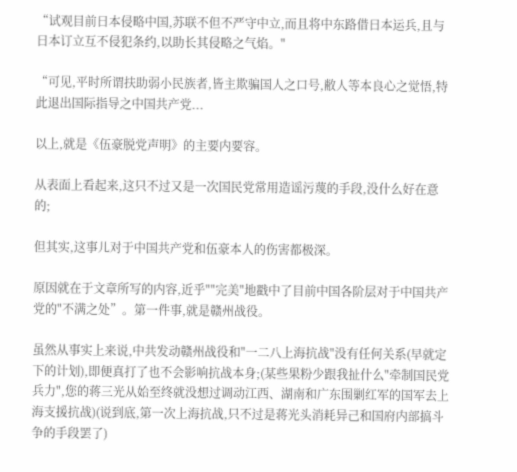“试观目前日本侵略中国,苏联不但不严守中立,而且将中东路借日本运兵,且与日本订立互不侵犯条约,以助长其侵略之气焰。"

“可见,平时所谓扶助弱小民族者,皆主欺骗国人之口号,敝人等本良心之觉悟,特此退出国际指导之中国共产党...

以上,就是《伍豪脱党声明》的主要内要容。

从表面上看起来,这只不过又是一次国民党常用造谣污蔑的手段,没什么好在意的;

但其实,这事儿对于中国共产党和伍豪本人的伤害都极深。

原因就在于文章所写的内容,近乎""完美"地戳中了目前中国各阶层对于中国共产党的"不满之处”。第一件事,就是赣州战役。

虽然从事实上来说,中共发动赣州战役和"一二八上海抗战"没有任何关系(早就定下的计划),即便真打了也不会影响抗战本身;(某些果粉少跟我扯什么"牵制国民党兵力",您的蒋三光从始至终就没想过调动江西、湖南和广东围剿红军的国军去上海支援抗战)(说到底,第一次上海抗战,只不过是蒋光头消耗异己和国府内部搞斗争的手段罢了)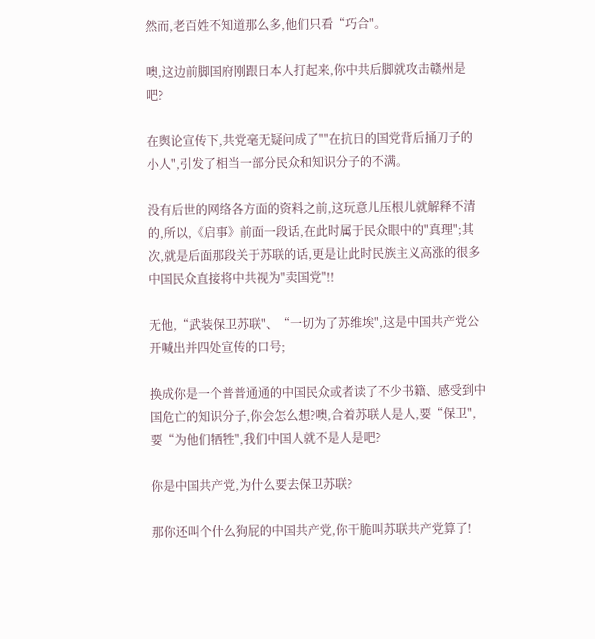然而,老百姓不知道那么多,他们只看“巧合"。

噢,这边前脚国府刚跟日本人打起来,你中共后脚就攻击赣州是吧?

在舆论宣传下,共党毫无疑问成了""在抗日的国党背后捅刀子的小人",引发了相当一部分民众和知识分子的不满。

没有后世的网络各方面的资料之前,这玩意儿压根儿就解释不清的,所以,《启事》前面一段话,在此时属于民众眼中的"真理";其次,就是后面那段关于苏联的话,更是让此时民族主义高涨的很多中国民众直接将中共视为"卖国党"!!

无他,“武装保卫苏联"、“一切为了苏维埃",这是中国共产党公开喊出并四处宣传的口号;

换成你是一个普普通通的中国民众或者读了不少书籍、感受到中国危亡的知识分子,你会怎么想?噢,合着苏联人是人,要“保卫",要“为他们牺牲",我们中国人就不是人是吧?

你是中国共产党,为什么要去保卫苏联?

那你还叫个什么狗屁的中国共产党,你干脆叫苏联共产党算了!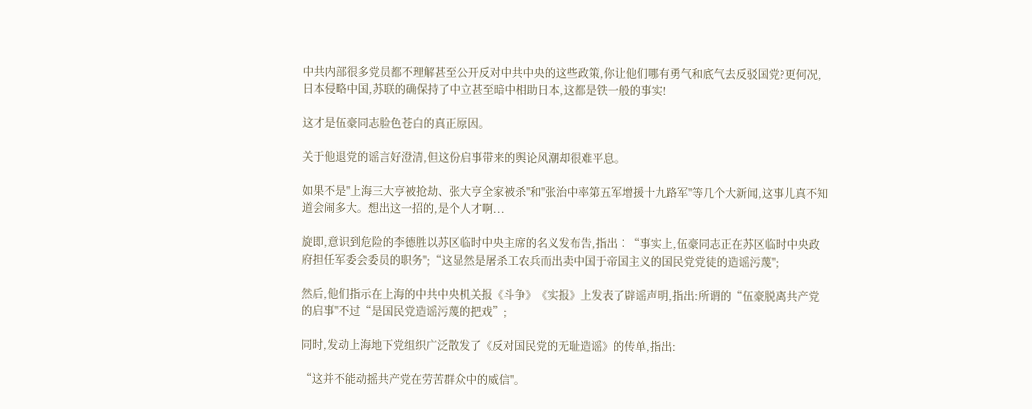中共内部很多党员都不理解甚至公开反对中共中央的这些政策,你让他们哪有勇气和底气去反驳国党?更何况,日本侵略中国,苏联的确保持了中立甚至暗中相助日本,这都是铁一般的事实!

这才是伍豪同志脸色苍白的真正原因。

关于他退党的谣言好澄清,但这份启事带来的舆论风潮却很难平息。

如果不是"上海三大亨被抢劫、张大亨全家被杀"和"张治中率第五军增援十九路军"等几个大新闻,这事儿真不知道会闹多大。想出这一招的,是个人才啊...

旋即,意识到危险的李德胜以苏区临时中央主席的名义发布告,指出︰“事实上,伍豪同志正在苏区临时中央政府担任军委会委员的职务";“这显然是屠杀工农兵而出卖中国于帝国主义的国民党党徒的造谣污蔑";

然后,他们指示在上海的中共中央机关报《斗争》《实报》上发表了辟谣声明,指出:所谓的“伍豪脱离共产党的启事"不过“是国民党造谣污蔑的把戏”;

同时,发动上海地下党组织广泛散发了《反对国民党的无耻造谣》的传单,指出:

“这并不能动摇共产党在劳苦群众中的威信"。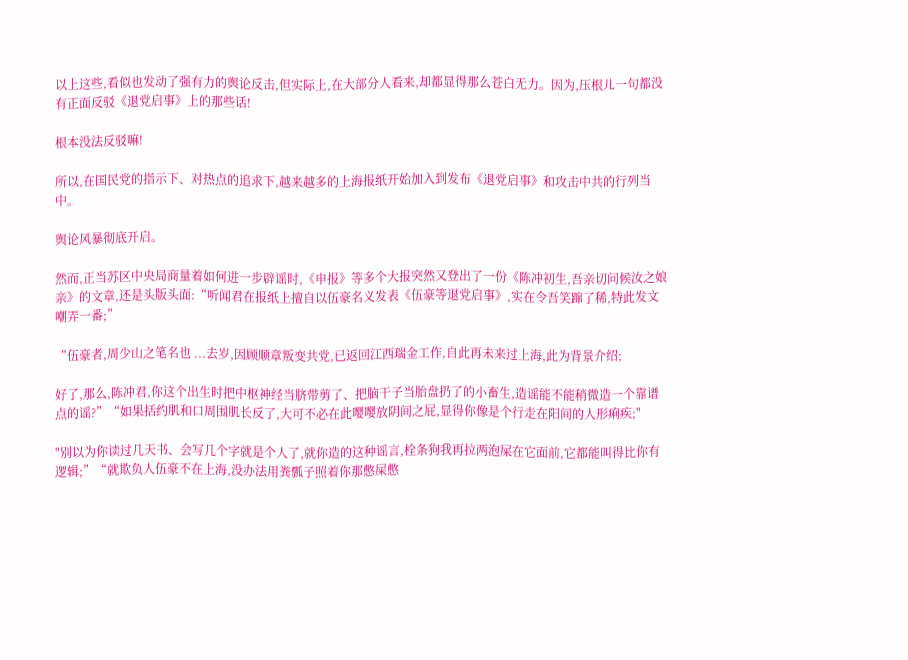以上这些,看似也发动了强有力的舆论反击,但实际上,在大部分人看来,却都显得那么苍白无力。因为,压根儿一句都没有正面反驳《退党启事》上的那些话!

根本没法反驳嘛!

所以,在国民党的指示下、对热点的追求下,越来越多的上海报纸开始加入到发布《退党启事》和攻击中共的行列当中。

舆论风暴彻底开启。

然而,正当苏区中央局商量着如何进一步辟谣时,《申报》等多个大报突然又登出了一份《陈冲初生,吾亲切问候汝之娘亲》的文章,还是头版头面:“听闻君在报纸上擅自以伍豪名义发表《伍豪等退党启事》,实在令吾笑蹿了稀,特此发文嘲弄一番;”

“伍豪者,周少山之笔名也 ...去岁,因顾顺章叛变共党,已返回江西瑞金工作,自此再未来过上海,此为背景介绍;

好了,那么,陈冲君,你这个出生时把中枢神经当脐带剪了、把脑干子当胎盘扔了的小畜生,造谣能不能稍微造一个靠谱点的谣?”“如果括约肌和口周围肌长反了,大可不必在此嘤嘤放阴间之屁,显得你像是个行走在阳间的人形痢疾;"

"别以为你读过几天书、会写几个字就是个人了,就你造的这种谣言,栓条狗我再拉两泡屎在它面前,它都能叫得比你有逻辑;”“就欺负人伍豪不在上海,没办法用粪瓢子照着你那憋屎憋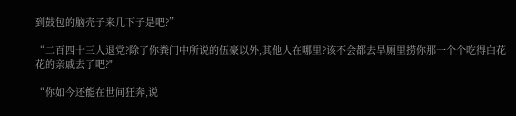到鼓包的脑壳子来几下子是吧?”

“二百四十三人退党?除了你粪门中所说的伍豪以外,其他人在哪里?该不会都去旱厕里捞你那一个个吃得白花花的亲戚去了吧?"

“你如今还能在世间狂奔,说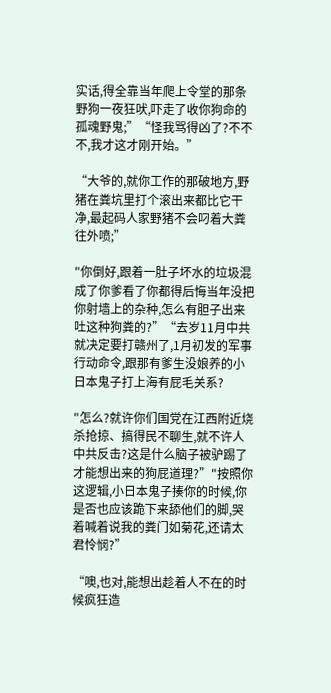实话,得全靠当年爬上令堂的那条野狗一夜狂吠,吓走了收你狗命的孤魂野鬼;”“怪我骂得凶了?不不不,我才这才刚开始。”

“大爷的,就你工作的那破地方,野猪在粪坑里打个滚出来都比它干净,最起码人家野猪不会叼着大粪往外喷;”

"你倒好,跟着一肚子坏水的垃圾混成了你爹看了你都得后悔当年没把你射墙上的杂种,怎么有胆子出来吐这种狗粪的?”“去岁11月中共就决定要打赣州了,1月初发的军事行动命令,跟那有爹生没娘养的小日本鬼子打上海有屁毛关系?

"怎么?就许你们国党在江西附近烧杀抢掠、搞得民不聊生,就不许人中共反击?这是什么脑子被驴踢了才能想出来的狗屁道理?”"按照你这逻辑,小日本鬼子揍你的时候,你是否也应该跪下来舔他们的脚,哭着喊着说我的粪门如菊花,还请太君怜悯?”

“噢,也对,能想出趁着人不在的时候疯狂造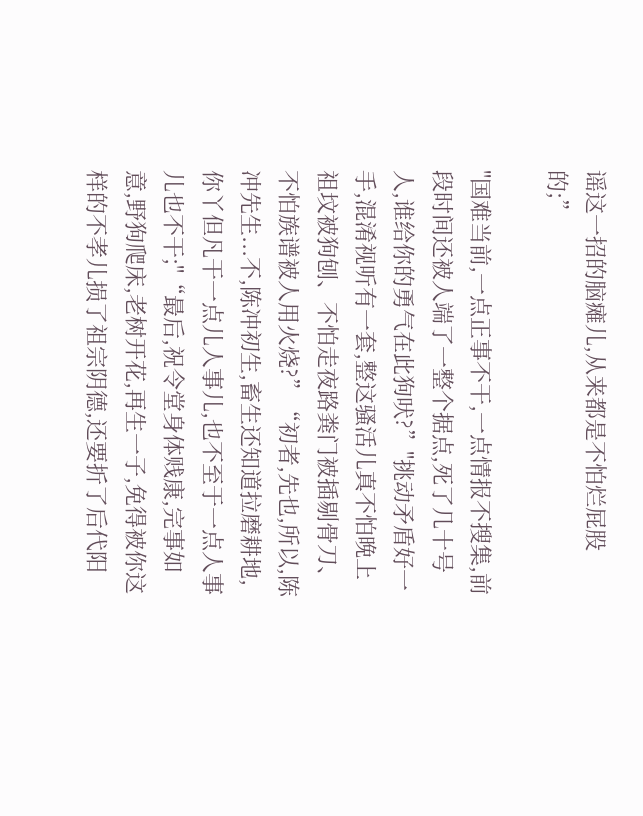谣这一招的脑瘫儿,从来都是不怕烂屁股的;”

"国难当前,一点正事不干,一点情报不搜集,前段时间还被人端了一整个据点,死了几十号人,谁给你的勇气在此狗吠?”"挑动矛盾好一手,混淆视听有一套,整这骚活儿真不怕晚上祖坟被狗刨、不怕走夜路粪门被插剔骨刀、不怕族谱被人用火烧?”“初者,先也,所以,陈冲先生...不,陈冲初生,畜生还知道拉磨耕地,你丫但凡干一点儿人事儿,也不至于一点人事儿也不干;"“最后,祝令堂身体贱康,完事如意,野狗爬床,老树开花,再生一子,免得被你这样的不孝儿损了祖宗阴德,还要折了后代阳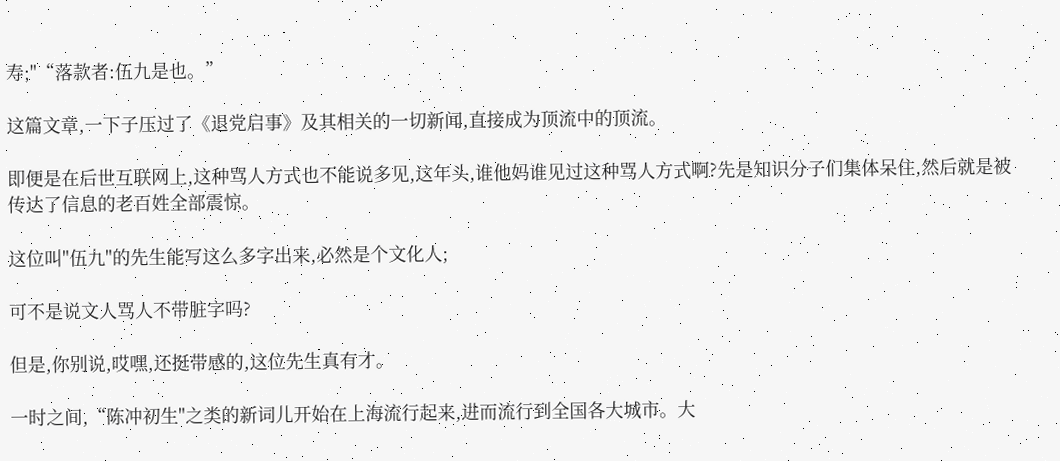寿;"“落款者:伍九是也。”

这篇文章,一下子压过了《退党启事》及其相关的一切新闻,直接成为顶流中的顶流。

即便是在后世互联网上,这种骂人方式也不能说多见,这年头,谁他妈谁见过这种骂人方式啊?先是知识分子们集体呆住,然后就是被传达了信息的老百姓全部震惊。

这位叫"伍九"的先生能写这么多字出来,必然是个文化人;

可不是说文人骂人不带脏字吗?

但是,你别说,哎嘿,还挺带感的,这位先生真有才。

一时之间,“陈冲初生"之类的新词儿开始在上海流行起来,进而流行到全国各大城市。大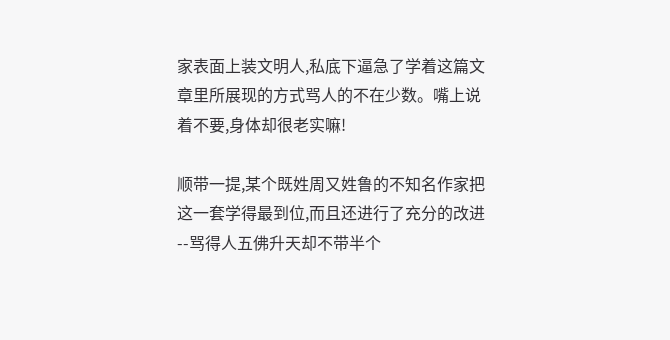家表面上装文明人,私底下逼急了学着这篇文章里所展现的方式骂人的不在少数。嘴上说着不要,身体却很老实嘛!

顺带一提,某个既姓周又姓鲁的不知名作家把这一套学得最到位,而且还进行了充分的改进--骂得人五佛升天却不带半个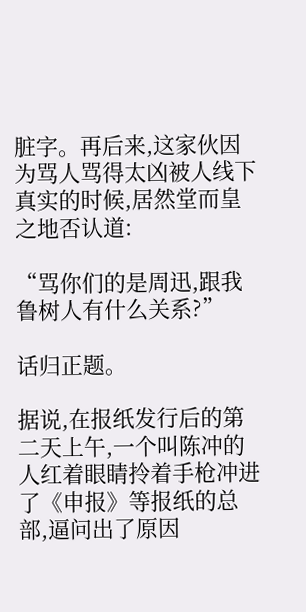脏字。再后来,这家伙因为骂人骂得太凶被人线下真实的时候,居然堂而皇之地否认道:

“骂你们的是周迅,跟我鲁树人有什么关系?”

话归正题。

据说,在报纸发行后的第二天上午,一个叫陈冲的人红着眼睛拎着手枪冲进了《申报》等报纸的总部,逼问出了原因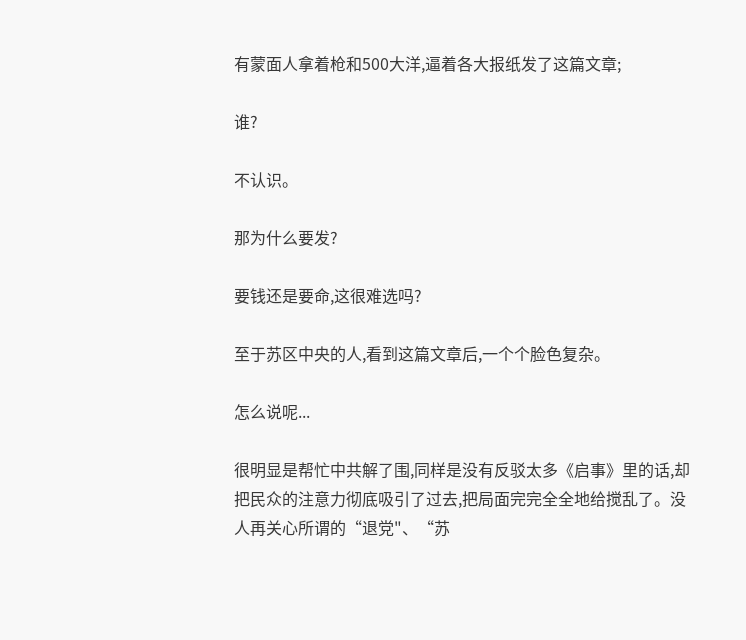有蒙面人拿着枪和500大洋,逼着各大报纸发了这篇文章;

谁?

不认识。

那为什么要发?

要钱还是要命,这很难选吗?

至于苏区中央的人,看到这篇文章后,一个个脸色复杂。

怎么说呢...

很明显是帮忙中共解了围,同样是没有反驳太多《启事》里的话,却把民众的注意力彻底吸引了过去,把局面完完全全地给搅乱了。没人再关心所谓的“退党"、“苏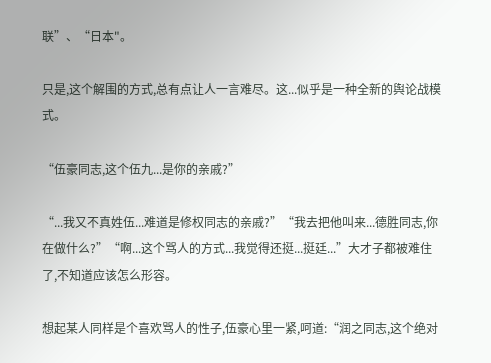联”、“日本"。

只是,这个解围的方式,总有点让人一言难尽。这...似乎是一种全新的舆论战模式。

“伍豪同志,这个伍九...是你的亲戚?”

“...我又不真姓伍...难道是修权同志的亲戚?”“我去把他叫来...德胜同志,你在做什么?”“啊...这个骂人的方式...我觉得还挺...挺廷...”大才子都被难住了,不知道应该怎么形容。

想起某人同样是个喜欢骂人的性子,伍豪心里一紧,呵道:“润之同志,这个绝对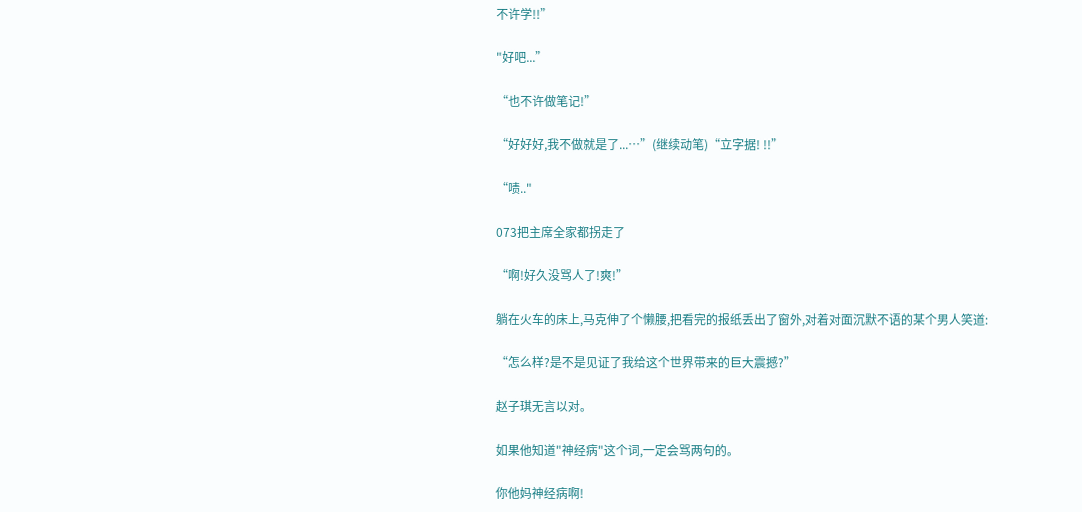不许学!!”

"好吧...”

“也不许做笔记!”

“好好好,我不做就是了...…”(继续动笔)“立字据! !!”

“啧.."

073把主席全家都拐走了

“啊!好久没骂人了!爽!”

躺在火车的床上,马克伸了个懒腰,把看完的报纸丢出了窗外,对着对面沉默不语的某个男人笑道:

“怎么样?是不是见证了我给这个世界带来的巨大震撼?”

赵子琪无言以对。

如果他知道"神经病"这个词,一定会骂两句的。

你他妈神经病啊!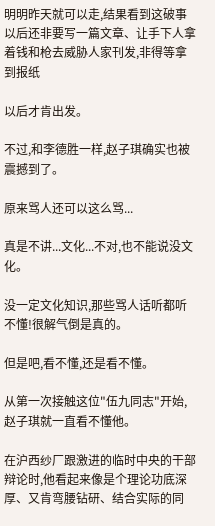明明昨天就可以走,结果看到这破事以后还非要写一篇文章、让手下人拿着钱和枪去威胁人家刊发,非得等拿到报纸

以后才肯出发。

不过,和李德胜一样,赵子琪确实也被震撼到了。

原来骂人还可以这么骂...

真是不讲...文化...不对,也不能说没文化。

没一定文化知识,那些骂人话听都听不懂!很解气倒是真的。

但是吧,看不懂,还是看不懂。

从第一次接触这位"伍九同志"开始,赵子琪就一直看不懂他。

在沪西纱厂跟激进的临时中央的干部辩论时,他看起来像是个理论功底深厚、又肯弯腰钻研、结合实际的同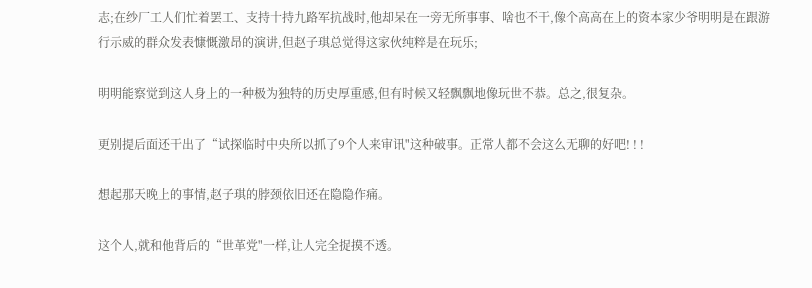志;在纱厂工人们忙着罢工、支持十持九路军抗战时,他却呆在一旁无所事事、啥也不干,像个高高在上的资本家少爷明明是在跟游行示威的群众发表慷慨激昂的演讲,但赵子琪总觉得这家伙纯粹是在玩乐;

明明能察觉到这人身上的一种极为独特的历史厚重感,但有时候又轻飘飘地像玩世不恭。总之,很复杂。

更别提后面还干出了“试探临时中央所以抓了9个人来审讯"这种破事。正常人都不会这么无聊的好吧! ! !

想起那天晚上的事情,赵子琪的脖颈依旧还在隐隐作痛。

这个人,就和他背后的“世革党"一样,让人完全捉摸不透。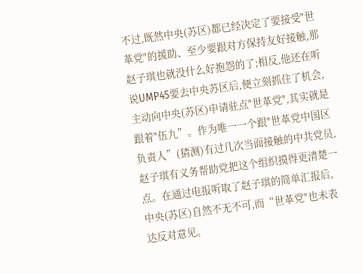不过,既然中央(苏区)都已经决定了要接受"世革党"的援助、至少要跟对方保持友好接触,那赵子琪也就没什么好抱怨的了;相反,他还在听说UMP45要去中央苏区后,便立刻抓住了机会,主动向中央(苏区)申请驻点"世革党",其实就是跟着"伍九”。作为唯一一个跟"世革党中国区负责人”(猜测)有过几次当面接触的中共党员,赵子琪有义务帮助党把这个组织摸得更清楚一点。在通过电报听取了赵子琪的简单汇报后,中央(苏区)自然不无不可,而“世革党"也未表达反对意见。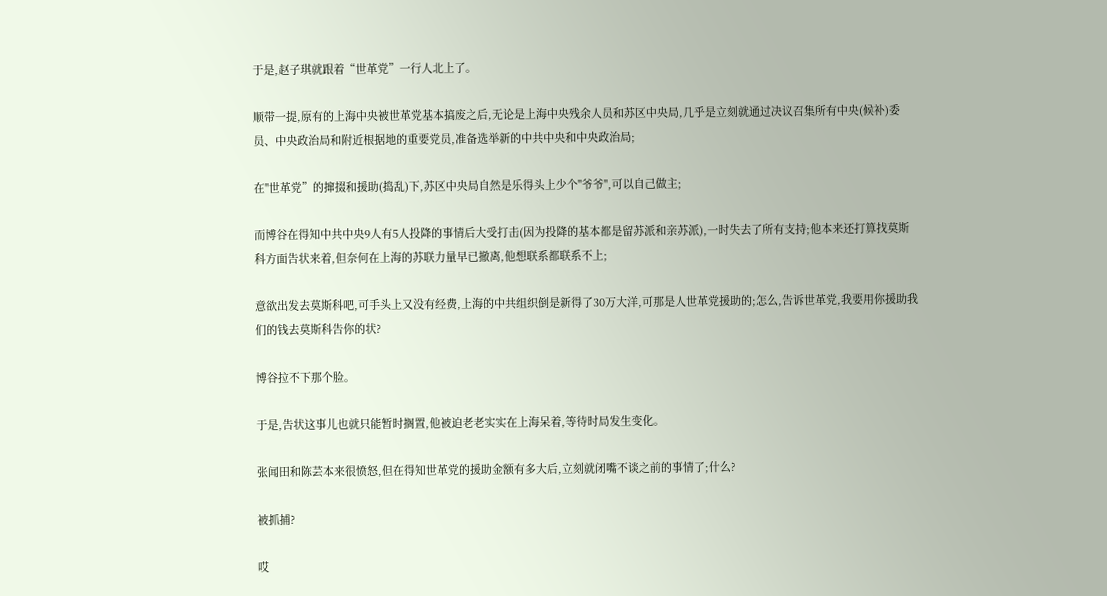于是,赵子琪就跟着“世革党”一行人北上了。

顺带一提,原有的上海中央被世革党基本搞废之后,无论是上海中央残余人员和苏区中央局,几乎是立刻就通过决议召集所有中央(候补)委员、中央政治局和附近根据地的重要党员,准备选举新的中共中央和中央政治局;

在"世革党”的撺掇和援助(捣乱)下,苏区中央局自然是乐得头上少个"爷爷",可以自己做主;

而博谷在得知中共中央9人有5人投降的事情后大受打击(因为投降的基本都是留苏派和亲苏派),一时失去了所有支持;他本来还打算找莫斯科方面告状来着,但奈何在上海的苏联力量早已撤离,他想联系都联系不上;

意欲出发去莫斯科吧,可手头上又没有经费,上海的中共组织倒是新得了30万大洋,可那是人世革党援助的;怎么,告诉世革党,我要用你援助我们的钱去莫斯科告你的状?

博谷拉不下那个脸。

于是,告状这事儿也就只能暂时搁置,他被迫老老实实在上海呆着,等待时局发生变化。

张闻田和陈芸本来很愤怒,但在得知世革党的援助金额有多大后,立刻就闭嘴不谈之前的事情了;什么?

被抓捕?

哎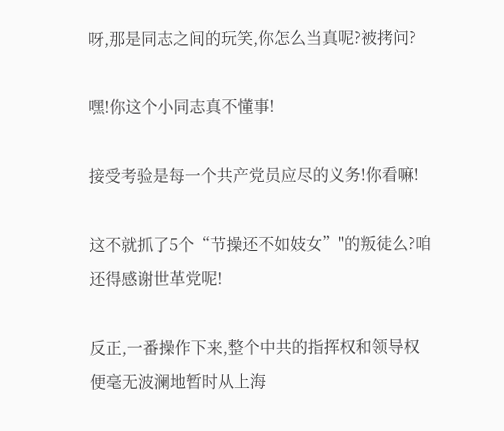呀,那是同志之间的玩笑,你怎么当真呢?被拷问?

嘿!你这个小同志真不懂事!

接受考验是每一个共产党员应尽的义务!你看嘛!

这不就抓了5个“节操还不如妓女”"的叛徒么?咱还得感谢世革党呢!

反正,一番操作下来,整个中共的指挥权和领导权便毫无波澜地暂时从上海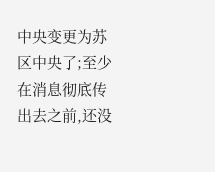中央变更为苏区中央了;至少在消息彻底传出去之前,还没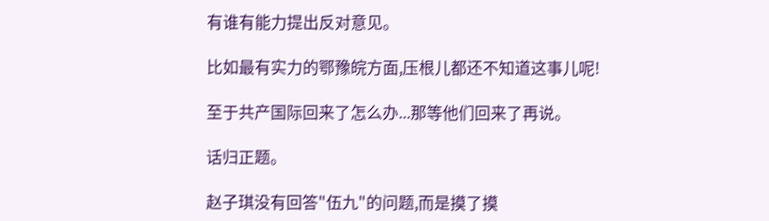有谁有能力提出反对意见。

比如最有实力的鄂豫皖方面,压根儿都还不知道这事儿呢!

至于共产国际回来了怎么办...那等他们回来了再说。

话归正题。

赵子琪没有回答"伍九"的问题,而是摸了摸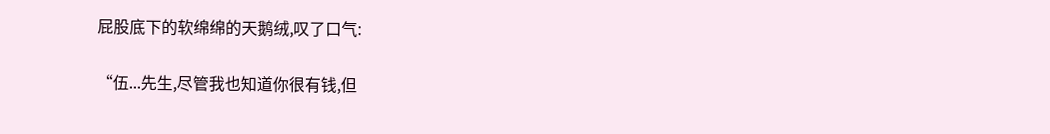屁股底下的软绵绵的天鹅绒,叹了口气:

“伍...先生,尽管我也知道你很有钱,但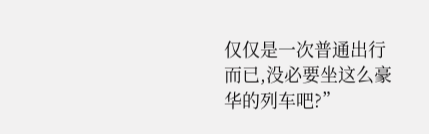仅仅是一次普通出行而已,没必要坐这么豪华的列车吧?”